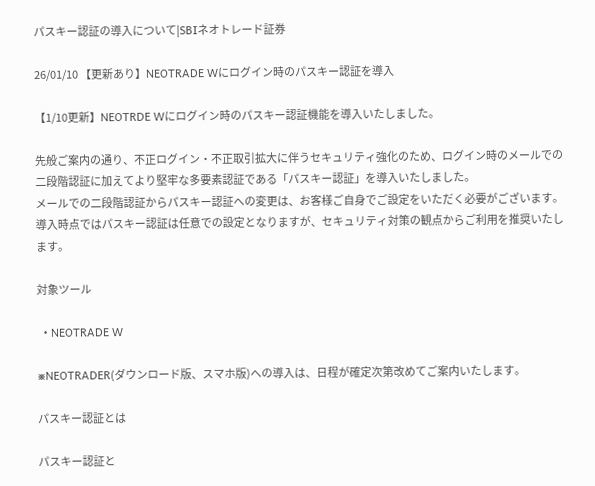パスキー認証の導入について|SBIネオトレード証券

26/01/10 【更新あり】NEOTRADE Wにログイン時のパスキー認証を導入

【1/10更新】NEOTRDE Wにログイン時のパスキー認証機能を導入いたしました。

先般ご案内の通り、不正ログイン・不正取引拡大に伴うセキュリティ強化のため、ログイン時のメールでの二段階認証に加えてより堅牢な多要素認証である「パスキー認証」を導入いたしました。
メールでの二段階認証からパスキー認証への変更は、お客様ご自身でご設定をいただく必要がございます。
導入時点ではパスキー認証は任意での設定となりますが、セキュリティ対策の観点からご利用を推奨いたします。

対象ツール

  • NEOTRADE W

※NEOTRADER(ダウンロード版、スマホ版)への導入は、日程が確定次第改めてご案内いたします。

パスキー認証とは

パスキー認証と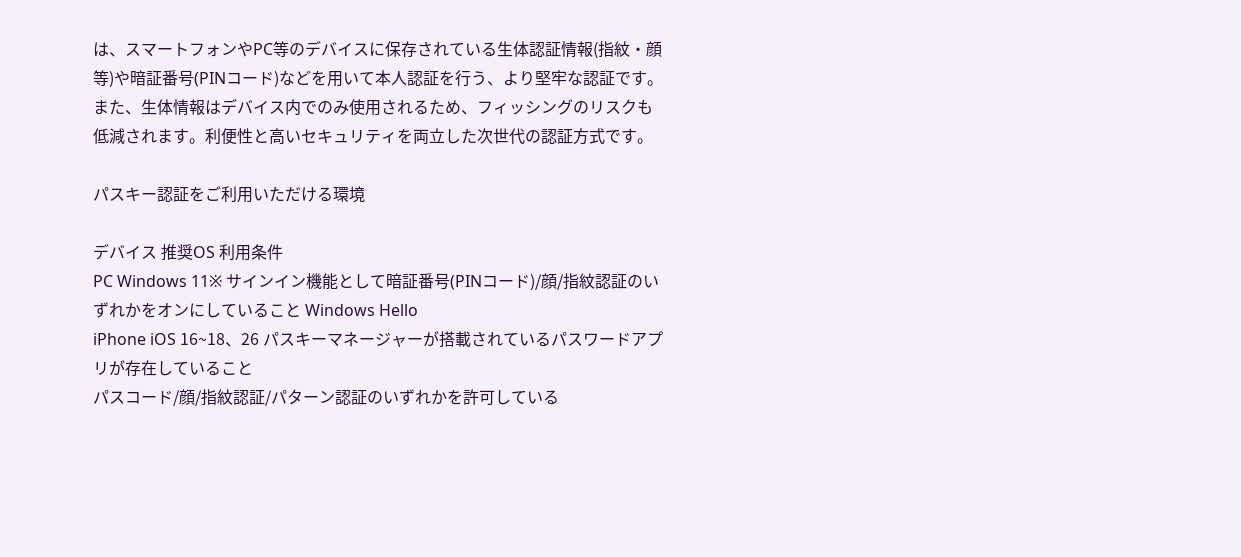は、スマートフォンやPC等のデバイスに保存されている生体認証情報(指紋・顔等)や暗証番号(PINコード)などを用いて本人認証を行う、より堅牢な認証です。また、生体情報はデバイス内でのみ使用されるため、フィッシングのリスクも低減されます。利便性と高いセキュリティを両立した次世代の認証方式です。

パスキー認証をご利用いただける環境

デバイス 推奨OS 利用条件
PC Windows 11※ サインイン機能として暗証番号(PINコード)/顔/指紋認証のいずれかをオンにしていること Windows Hello
iPhone iOS 16~18、26 パスキーマネージャーが搭載されているパスワードアプリが存在していること
パスコード/顔/指紋認証/パターン認証のいずれかを許可している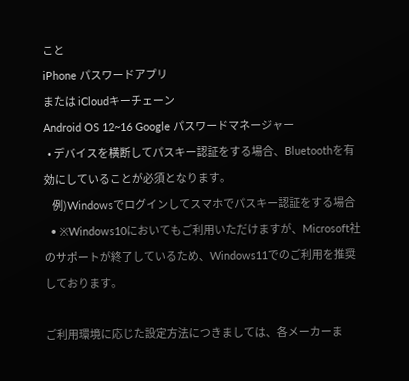こと
iPhone パスワードアプリ
または iCloudキーチェーン
Android OS 12~16 Google パスワードマネージャー
  • デバイスを横断してパスキー認証をする場合、Bluetoothを有効にしていることが必須となります。
    例)Windowsでログインしてスマホでパスキー認証をする場合
  • ※Windows10においてもご利用いただけますが、Microsoft社のサポートが終了しているため、Windows11でのご利用を推奨しております。

ご利用環境に応じた設定方法につきましては、各メーカーま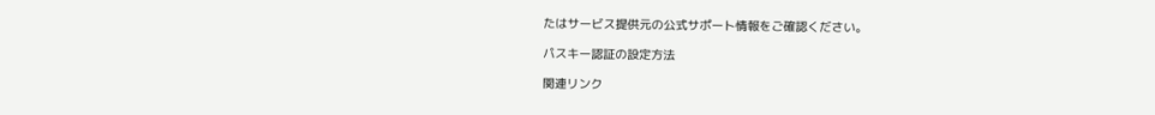たはサービス提供元の公式サポート情報をご確認ください。

パスキー認証の設定方法

関連リンク